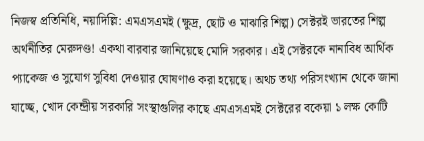নিজস্ব প্রতিনিধি, নয়াদিল্লি: এমএসএমই (ক্ষুদ্র, ছোট ও মাঝারি শিল্প) সেক্টরই ভারতের শিল্প অর্থনীতির মেরুদণ্ড! একথা বারবার জানিয়েছে মোদি সরকার। এই সেক্টরকে নানাবিধ আর্থিক প্যাকেজ ও সুযোগ সুবিধা দেওয়ার ঘোষণাও করা হয়েছে। অথচ তথ্য পরিসংখ্যান থেকে জানা যাচ্ছে, খোদ কেন্দ্রীয় সরকারি সংস্থাগুলির কাছে এমএসএমই সেক্টরের বকেয়া ১ লক্ষ কোটি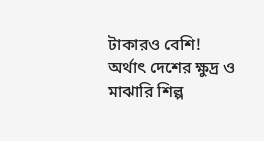টাকারও বেশি! অর্থাৎ দেশের ক্ষুদ্র ও মাঝারি শিল্প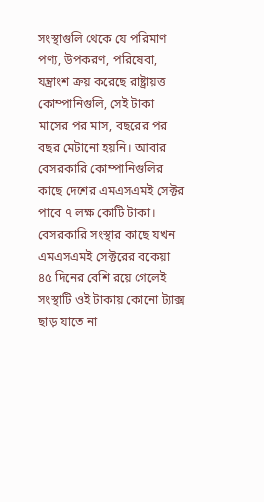সংস্থাগুলি থেকে যে পরিমাণ পণ্য, উপকরণ, পরিষেবা, যন্ত্রাংশ ক্রয় করেছে রাষ্ট্রায়ত্ত কোম্পানিগুলি, সেই টাকা মাসের পর মাস, বছরের পর বছর মেটানো হয়নি। আবার বেসরকারি কোম্পানিগুলির কাছে দেশের এমএসএমই সেক্টর পাবে ৭ লক্ষ কোটি টাকা। বেসরকারি সংস্থার কাছে যখন এমএসএমই সেক্টরের বকেয়া ৪৫ দিনের বেশি রয়ে গেলেই সংস্থাটি ওই টাকায় কোনো ট্যাক্স ছাড় যাতে না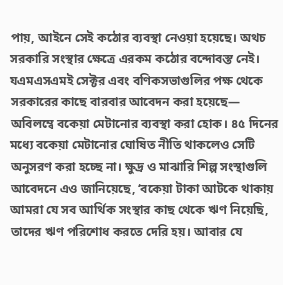পায়, আইনে সেই কঠোর ব্যবস্থা নেওয়া হয়েছে। অথচ সরকারি সংস্থার ক্ষেত্রে এরকম কঠোর বন্দোবস্ত নেই।
যএমএসএমই সেক্টর এবং বণিকসভাগুলির পক্ষ থেকে সরকারের কাছে বারবার আবেদন করা হয়েছে— অবিলম্বে বকেয়া মেটানোর ব্যবস্থা করা হোক। ৪৫ দিনের মধ্যে বকেয়া মেটানোর ঘোষিত নীতি থাকলেও সেটি অনুসরণ করা হচ্ছে না। ক্ষুদ্র ও মাঝারি শিল্প সংস্থাগুলি আবেদনে এও জানিয়েছে, ‘বকেয়া টাকা আটকে থাকায় আমরা যে সব আর্থিক সংস্থার কাছ থেকে ঋণ নিয়েছি, তাদের ঋণ পরিশোধ করতে দেরি হয়। আবার যে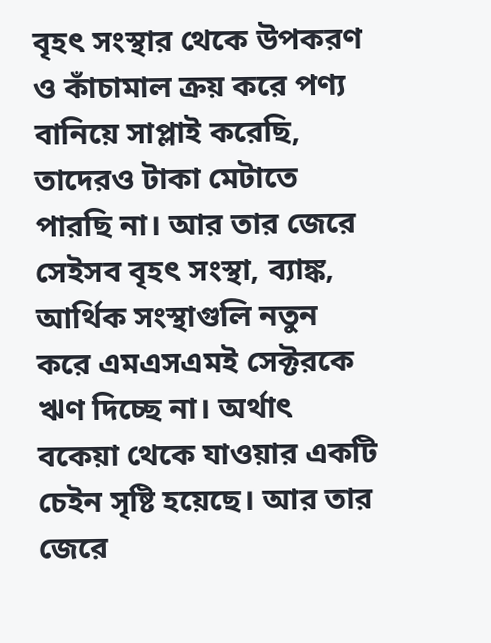বৃহৎ সংস্থার থেকে উপকরণ ও কাঁচামাল ক্রয় করে পণ্য বানিয়ে সাপ্লাই করেছি, তাদেরও টাকা মেটাতে পারছি না। আর তার জেরে সেইসব বৃহৎ সংস্থা, ব্যাঙ্ক, আর্থিক সংস্থাগুলি নতুন করে এমএসএমই সেক্টরকে ঋণ দিচ্ছে না। অর্থাৎ বকেয়া থেকে যাওয়ার একটি চেইন সৃষ্টি হয়েছে। আর তার জেরে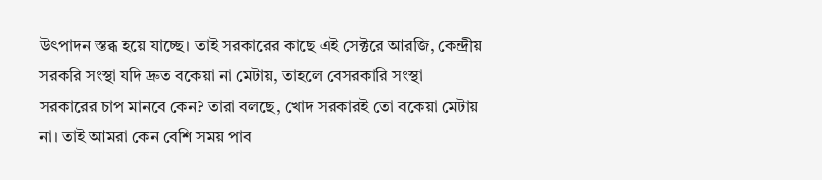উৎপাদন স্তব্ধ হয়ে যাচ্ছে। তাই সরকারের কাছে এই সেক্টরে আরজি, কেন্দ্রীয় সরকরি সংস্থা যদি দ্রুত বকেয়া না মেটায়, তাহলে বেসরকারি সংস্থা সরকারের চাপ মানবে কেন? তারা বলছে, খোদ সরকারই তো বকেয়া মেটায় না। তাই আমরা কেন বেশি সময় পাব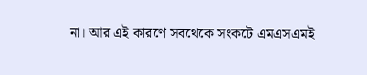না। আর এই কারণে সবথেকে সংকটে এমএসএমই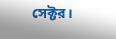সেক্টর।